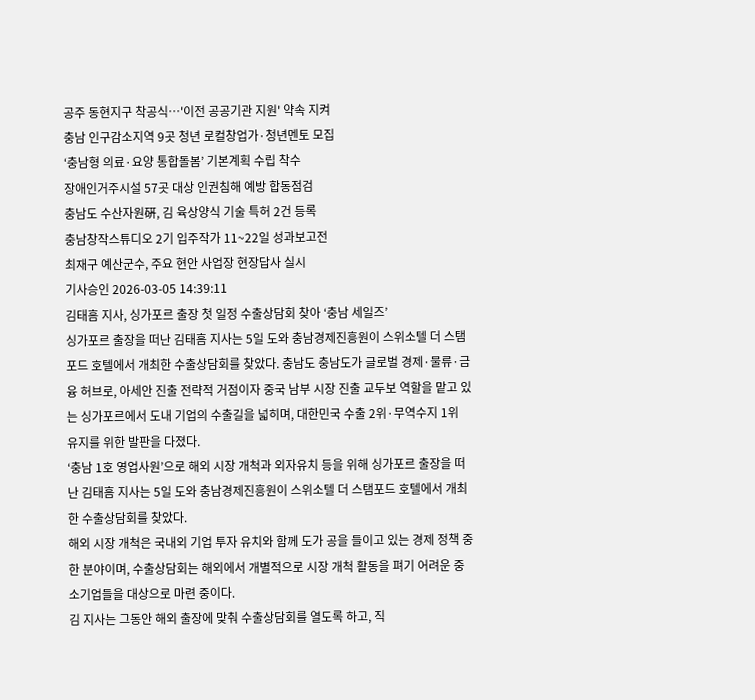공주 동현지구 착공식…'이전 공공기관 지원' 약속 지켜
충남 인구감소지역 9곳 청년 로컬창업가·청년멘토 모집
‘충남형 의료·요양 통합돌봄’ 기본계획 수립 착수
장애인거주시설 57곳 대상 인권침해 예방 합동점검
충남도 수산자원硏, 김 육상양식 기술 특허 2건 등록
충남창작스튜디오 2기 입주작가 11~22일 성과보고전
최재구 예산군수, 주요 현안 사업장 현장답사 실시
기사승인 2026-03-05 14:39:11
김태흠 지사, 싱가포르 출장 첫 일정 수출상담회 찾아 ‘충남 세일즈’
싱가포르 출장을 떠난 김태흠 지사는 5일 도와 충남경제진흥원이 스위소텔 더 스탬포드 호텔에서 개최한 수출상담회를 찾았다. 충남도 충남도가 글로벌 경제·물류·금융 허브로, 아세안 진출 전략적 거점이자 중국 남부 시장 진출 교두보 역할을 맡고 있는 싱가포르에서 도내 기업의 수출길을 넓히며, 대한민국 수출 2위·무역수지 1위 유지를 위한 발판을 다졌다.
‘충남 1호 영업사원’으로 해외 시장 개척과 외자유치 등을 위해 싱가포르 출장을 떠난 김태흠 지사는 5일 도와 충남경제진흥원이 스위소텔 더 스탬포드 호텔에서 개최한 수출상담회를 찾았다.
해외 시장 개척은 국내외 기업 투자 유치와 함께 도가 공을 들이고 있는 경제 정책 중 한 분야이며, 수출상담회는 해외에서 개별적으로 시장 개척 활동을 펴기 어려운 중소기업들을 대상으로 마련 중이다.
김 지사는 그동안 해외 출장에 맞춰 수출상담회를 열도록 하고, 직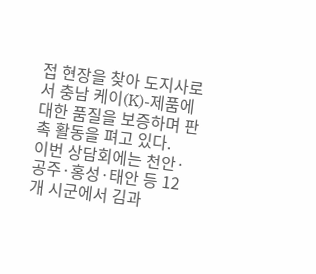접 현장을 찾아 도지사로서 충남 케이(K)-제품에 대한 품질을 보증하며 판촉 활동을 펴고 있다.
이번 상담회에는 천안·공주·홍성·태안 등 12개 시군에서 김과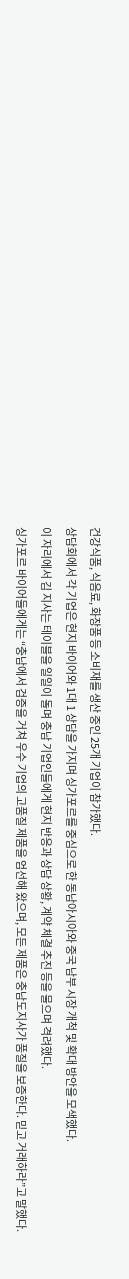건강식품, 식음료, 화장품 등 소비재를 생산 중인 25개 기업이 참가했다.
상담회에서 각 기업은 현지 바이어와 1대 1 상담을 가지며 싱가포르를 중심으로 한 동남아시아와 중국 남부 시장 개척 및 확대 방안을 모색했다.
이 자리에서 김 지사는 테이블을 일일이 돌며 충남 기업인들에게 현지 반응과 상담 상황, 계약 체결 추진 등을 물으며 격려했다.
싱가포르 바이어들에게는 “충남에서 검증을 거쳐 우수 기업의 고품질 제품을 엄선해 왔으며, 모든 제품은 충남도지사가 품질을 보증한다. 믿고 거래하라”고 말했다.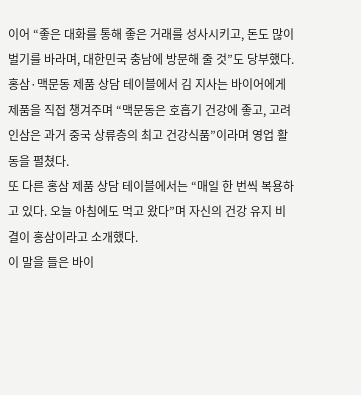이어 “좋은 대화를 통해 좋은 거래를 성사시키고, 돈도 많이 벌기를 바라며, 대한민국 충남에 방문해 줄 것”도 당부했다.
홍삼·맥문동 제품 상담 테이블에서 김 지사는 바이어에게 제품을 직접 챙겨주며 “맥문동은 호흡기 건강에 좋고, 고려인삼은 과거 중국 상류층의 최고 건강식품”이라며 영업 활동을 펼쳤다.
또 다른 홍삼 제품 상담 테이블에서는 “매일 한 번씩 복용하고 있다. 오늘 아침에도 먹고 왔다”며 자신의 건강 유지 비결이 홍삼이라고 소개했다.
이 말을 들은 바이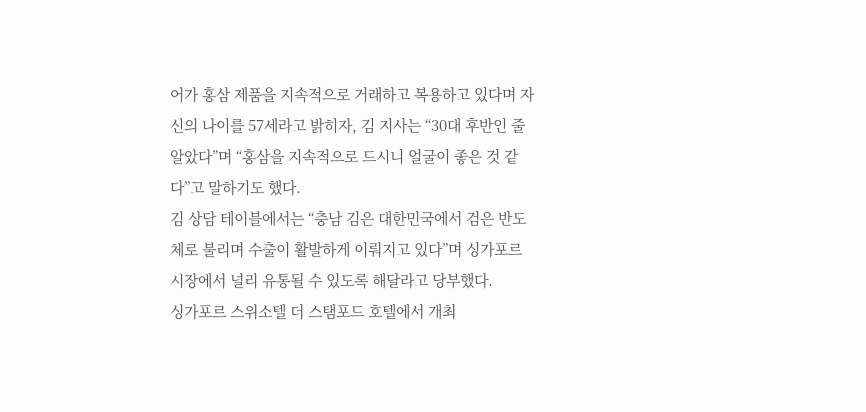어가 홍삼 제품을 지속적으로 거래하고 복용하고 있다며 자신의 나이를 57세라고 밝히자, 김 지사는 “30대 후반인 줄 알았다”며 “홍삼을 지속적으로 드시니 얼굴이 좋은 것 같다”고 말하기도 했다.
김 상담 테이블에서는 “충남 김은 대한민국에서 검은 반도체로 불리며 수출이 활발하게 이뤄지고 있다”며 싱가포르 시장에서 널리 유통될 수 있도록 해달라고 당부했다.
싱가포르 스위소텔 더 스탬포드 호텔에서 개최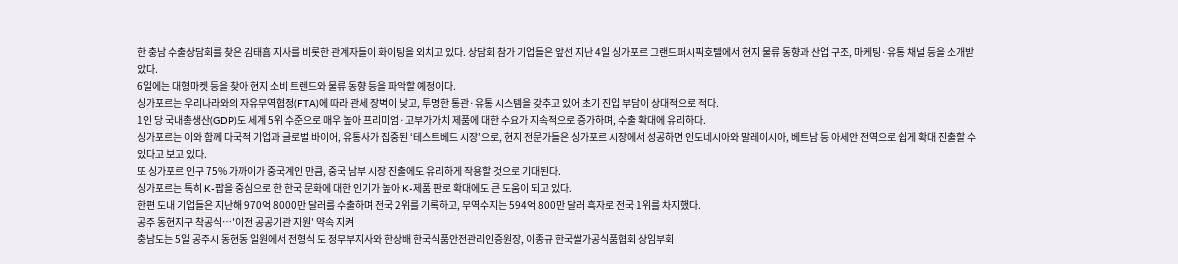한 충남 수출상담회를 찾은 김태흠 지사를 비롯한 관계자들이 화이팅을 외치고 있다. 상담회 참가 기업들은 앞선 지난 4일 싱가포르 그랜드퍼시픽호텔에서 현지 물류 동향과 산업 구조, 마케팅·유통 채널 등을 소개받았다.
6일에는 대형마켓 등을 찾아 현지 소비 트렌드와 물류 동향 등을 파악할 예정이다.
싱가포르는 우리나라와의 자유무역협정(FTA)에 따라 관세 장벽이 낮고, 투명한 통관·유통 시스템을 갖추고 있어 초기 진입 부담이 상대적으로 적다.
1인 당 국내총생산(GDP)도 세계 5위 수준으로 매우 높아 프리미엄·고부가가치 제품에 대한 수요가 지속적으로 증가하며, 수출 확대에 유리하다.
싱가포르는 이와 함께 다국적 기업과 글로벌 바이어, 유통사가 집중된 ‘테스트베드 시장’으로, 현지 전문가들은 싱가포르 시장에서 성공하면 인도네시아와 말레이시아, 베트남 등 아세안 전역으로 쉽게 확대 진출할 수 있다고 보고 있다.
또 싱가포르 인구 75% 가까이가 중국계인 만큼, 중국 남부 시장 진출에도 유리하게 작용할 것으로 기대된다.
싱가포르는 특히 K-팝을 중심으로 한 한국 문화에 대한 인기가 높아 K-제품 판로 확대에도 큰 도움이 되고 있다.
한편 도내 기업들은 지난해 970억 8000만 달러를 수출하며 전국 2위를 기록하고, 무역수지는 594억 800만 달러 흑자로 전국 1위를 차지했다.
공주 동현지구 착공식…'이전 공공기관 지원' 약속 지켜
충남도는 5일 공주시 동현동 일원에서 전형식 도 정무부지사와 한상배 한국식품안전관리인증원장, 이종규 한국쌀가공식품협회 상임부회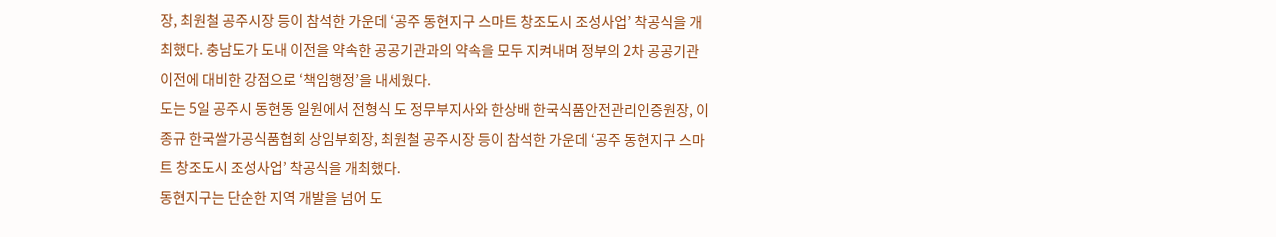장, 최원철 공주시장 등이 참석한 가운데 ‘공주 동현지구 스마트 창조도시 조성사업’ 착공식을 개최했다. 충남도가 도내 이전을 약속한 공공기관과의 약속을 모두 지켜내며 정부의 2차 공공기관 이전에 대비한 강점으로 ‘책임행정’을 내세웠다.
도는 5일 공주시 동현동 일원에서 전형식 도 정무부지사와 한상배 한국식품안전관리인증원장, 이종규 한국쌀가공식품협회 상임부회장, 최원철 공주시장 등이 참석한 가운데 ‘공주 동현지구 스마트 창조도시 조성사업’ 착공식을 개최했다.
동현지구는 단순한 지역 개발을 넘어 도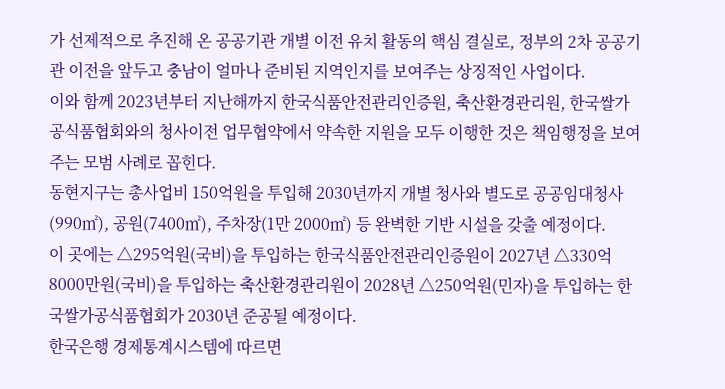가 선제적으로 추진해 온 공공기관 개별 이전 유치 활동의 핵심 결실로, 정부의 2차 공공기관 이전을 앞두고 충남이 얼마나 준비된 지역인지를 보여주는 상징적인 사업이다.
이와 함께 2023년부터 지난해까지 한국식품안전관리인증원, 축산환경관리원, 한국쌀가공식품협회와의 청사이전 업무협약에서 약속한 지원을 모두 이행한 것은 책임행정을 보여주는 모범 사례로 꼽힌다.
동현지구는 총사업비 150억원을 투입해 2030년까지 개별 청사와 별도로 공공임대청사(990㎡), 공원(7400㎡), 주차장(1만 2000㎡) 등 완벽한 기반 시설을 갖출 예정이다.
이 곳에는 △295억원(국비)을 투입하는 한국식품안전관리인증원이 2027년 △330억 8000만원(국비)을 투입하는 축산환경관리원이 2028년 △250억원(민자)을 투입하는 한국쌀가공식품협회가 2030년 준공될 예정이다.
한국은행 경제통계시스템에 따르면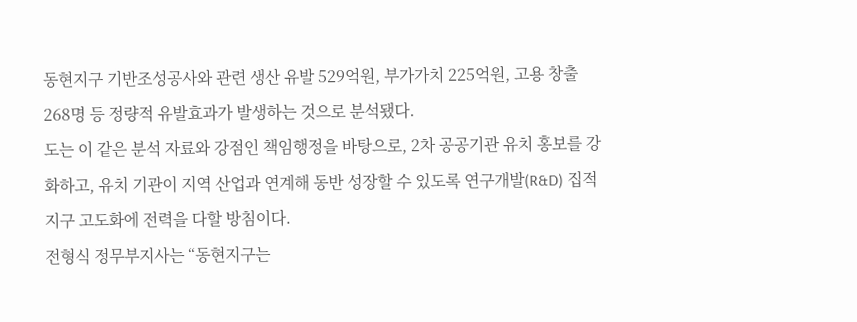동현지구 기반조성공사와 관련 생산 유발 529억원, 부가가치 225억원, 고용 창출 268명 등 정량적 유발효과가 발생하는 것으로 분석됐다.
도는 이 같은 분석 자료와 강점인 책임행정을 바탕으로, 2차 공공기관 유치 홍보를 강화하고, 유치 기관이 지역 산업과 연계해 동반 성장할 수 있도록 연구개발(R&D) 집적지구 고도화에 전력을 다할 방침이다.
전형식 정무부지사는 “동현지구는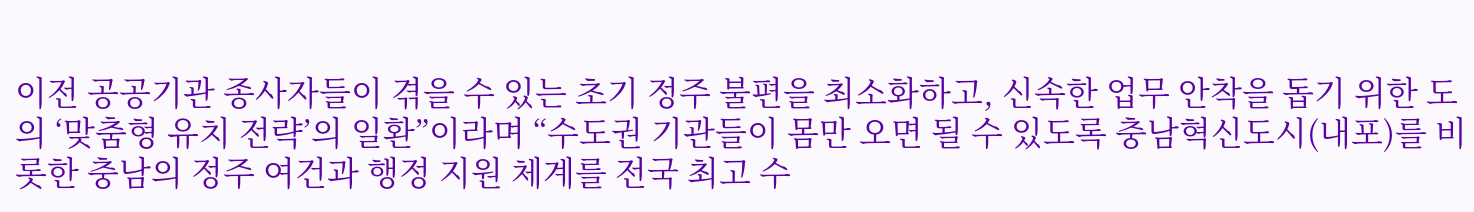이전 공공기관 종사자들이 겪을 수 있는 초기 정주 불편을 최소화하고, 신속한 업무 안착을 돕기 위한 도의 ‘맞춤형 유치 전략’의 일환”이라며 “수도권 기관들이 몸만 오면 될 수 있도록 충남혁신도시(내포)를 비롯한 충남의 정주 여건과 행정 지원 체계를 전국 최고 수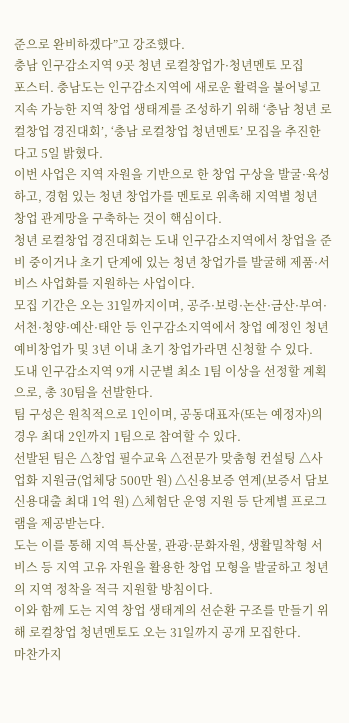준으로 완비하겠다”고 강조했다.
충남 인구감소지역 9곳 청년 로컬창업가·청년멘토 모집
포스터. 충남도는 인구감소지역에 새로운 활력을 불어넣고 지속 가능한 지역 창업 생태계를 조성하기 위해 ‘충남 청년 로컬창업 경진대회’, ‘충남 로컬창업 청년멘토’ 모집을 추진한다고 5일 밝혔다.
이번 사업은 지역 자원을 기반으로 한 창업 구상을 발굴·육성하고, 경험 있는 청년 창업가를 멘토로 위촉해 지역별 청년 창업 관계망을 구축하는 것이 핵심이다.
청년 로컬창업 경진대회는 도내 인구감소지역에서 창업을 준비 중이거나 초기 단계에 있는 청년 창업가를 발굴해 제품·서비스 사업화를 지원하는 사업이다.
모집 기간은 오는 31일까지이며, 공주·보령·논산·금산·부여·서천·청양·예산·태안 등 인구감소지역에서 창업 예정인 청년 예비창업가 및 3년 이내 초기 창업가라면 신청할 수 있다.
도내 인구감소지역 9개 시군별 최소 1팀 이상을 선정할 계획으로, 총 30팀을 선발한다.
팀 구성은 원칙적으로 1인이며, 공동대표자(또는 예정자)의 경우 최대 2인까지 1팀으로 참여할 수 있다.
선발된 팀은 △창업 필수교육 △전문가 맞춤형 컨설팅 △사업화 지원금(업체당 500만 원) △신용보증 연계(보증서 담보 신용대출 최대 1억 원) △체험단 운영 지원 등 단계별 프로그램을 제공받는다.
도는 이를 통해 지역 특산물, 관광·문화자원, 생활밀착형 서비스 등 지역 고유 자원을 활용한 창업 모형을 발굴하고 청년의 지역 정착을 적극 지원할 방침이다.
이와 함께 도는 지역 창업 생태계의 선순환 구조를 만들기 위해 로컬창업 청년멘토도 오는 31일까지 공개 모집한다.
마찬가지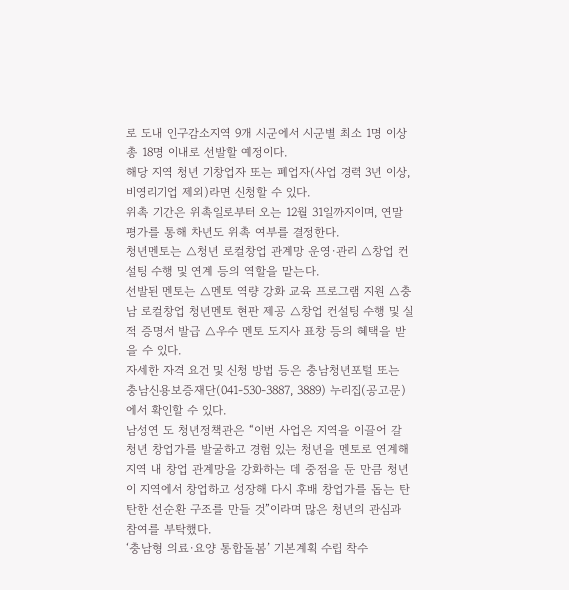로 도내 인구감소지역 9개 시군에서 시군별 최소 1명 이상 총 18명 이내로 선발할 예정이다.
해당 지역 청년 기창업자 또는 폐업자(사업 경력 3년 이상, 비영리기업 제외)라면 신청할 수 있다.
위촉 기간은 위촉일로부터 오는 12월 31일까지이며, 연말 평가를 통해 차년도 위촉 여부를 결정한다.
청년멘토는 △청년 로컬창업 관계망 운영·관리 △창업 컨설팅 수행 및 연계 등의 역할을 맡는다.
선발된 멘토는 △멘토 역량 강화 교육 프로그램 지원 △충남 로컬창업 청년멘토 현판 제공 △창업 컨설팅 수행 및 실적 증명서 발급 △우수 멘토 도지사 표창 등의 혜택을 받을 수 있다.
자세한 자격 요건 및 신청 방법 등은 충남청년포털 또는 충남신용보증재단(041-530-3887, 3889) 누리집(공고문)에서 확인할 수 있다.
남성연 도 청년정책관은 “이번 사업은 지역을 이끌어 갈 청년 창업가를 발굴하고 경험 있는 청년을 멘토로 연계해 지역 내 창업 관계망을 강화하는 데 중점을 둔 만큼 청년이 지역에서 창업하고 성장해 다시 후배 창업가를 돕는 탄탄한 선순환 구조를 만들 것”이라며 많은 청년의 관심과 참여를 부탁했다.
‘충남형 의료·요양 통합돌봄’ 기본계획 수립 착수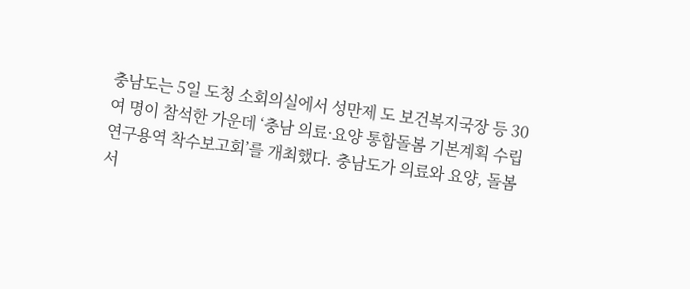충남도는 5일 도청 소회의실에서 성만제 도 보건복지국장 등 30여 명이 참석한 가운데 ‘충남 의료·요양 통합돌봄 기본계획 수립 연구용역 착수보고회’를 개최했다. 충남도가 의료와 요양, 돌봄 서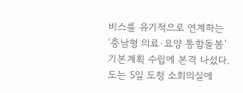비스를 유기적으로 연계하는 ‘충남형 의료·요양 통합돌봄’ 기본계획 수립에 본격 나섰다.
도는 5일 도청 소회의실에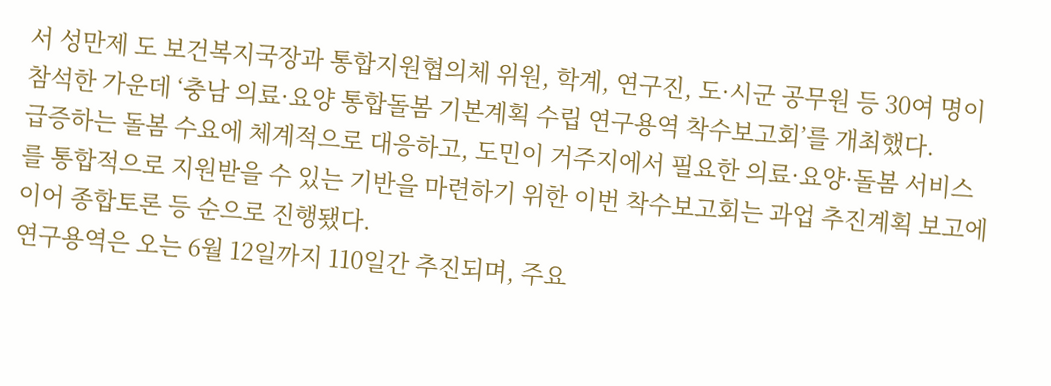서 성만제 도 보건복지국장과 통합지원협의체 위원, 학계, 연구진, 도·시군 공무원 등 30여 명이 참석한 가운데 ‘충남 의료·요양 통합돌봄 기본계획 수립 연구용역 착수보고회’를 개최했다.
급증하는 돌봄 수요에 체계적으로 대응하고, 도민이 거주지에서 필요한 의료·요양·돌봄 서비스를 통합적으로 지원받을 수 있는 기반을 마련하기 위한 이번 착수보고회는 과업 추진계획 보고에 이어 종합토론 등 순으로 진행됐다.
연구용역은 오는 6월 12일까지 110일간 추진되며, 주요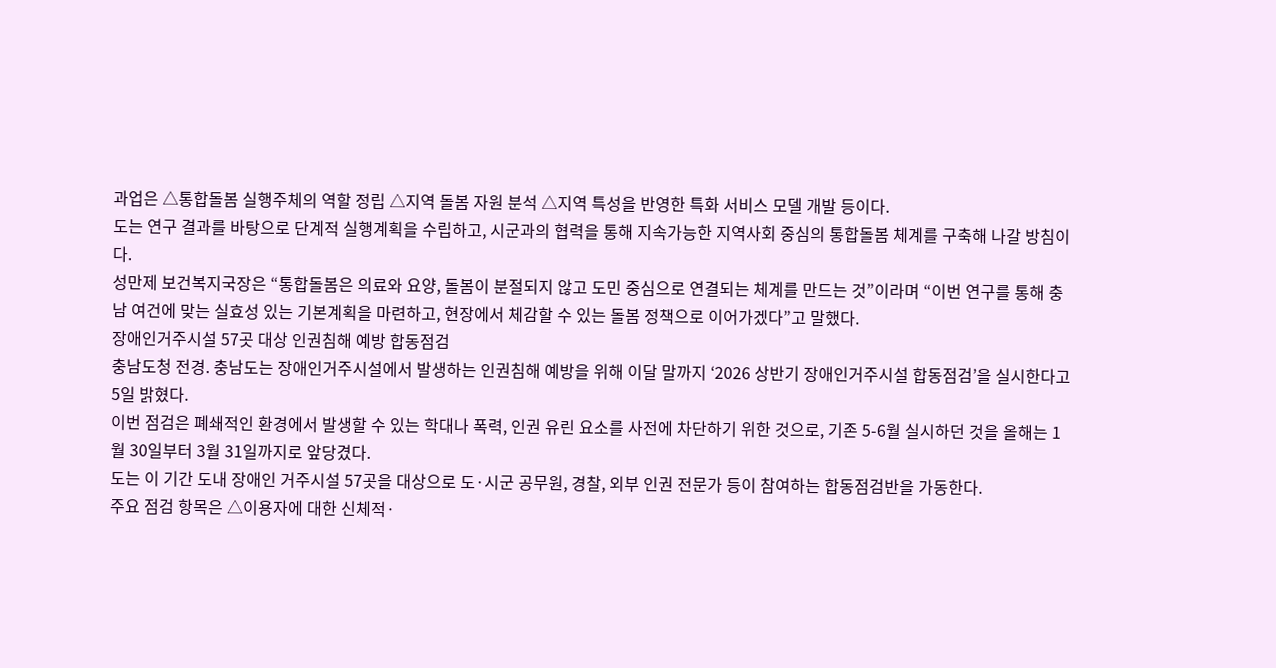과업은 △통합돌봄 실행주체의 역할 정립 △지역 돌봄 자원 분석 △지역 특성을 반영한 특화 서비스 모델 개발 등이다.
도는 연구 결과를 바탕으로 단계적 실행계획을 수립하고, 시군과의 협력을 통해 지속가능한 지역사회 중심의 통합돌봄 체계를 구축해 나갈 방침이다.
성만제 보건복지국장은 “통합돌봄은 의료와 요양, 돌봄이 분절되지 않고 도민 중심으로 연결되는 체계를 만드는 것”이라며 “이번 연구를 통해 충남 여건에 맞는 실효성 있는 기본계획을 마련하고, 현장에서 체감할 수 있는 돌봄 정책으로 이어가겠다”고 말했다.
장애인거주시설 57곳 대상 인권침해 예방 합동점검
충남도청 전경. 충남도는 장애인거주시설에서 발생하는 인권침해 예방을 위해 이달 말까지 ‘2026 상반기 장애인거주시설 합동점검’을 실시한다고 5일 밝혔다.
이번 점검은 폐쇄적인 환경에서 발생할 수 있는 학대나 폭력, 인권 유린 요소를 사전에 차단하기 위한 것으로, 기존 5-6월 실시하던 것을 올해는 1월 30일부터 3월 31일까지로 앞당겼다.
도는 이 기간 도내 장애인 거주시설 57곳을 대상으로 도·시군 공무원, 경찰, 외부 인권 전문가 등이 참여하는 합동점검반을 가동한다.
주요 점검 항목은 △이용자에 대한 신체적·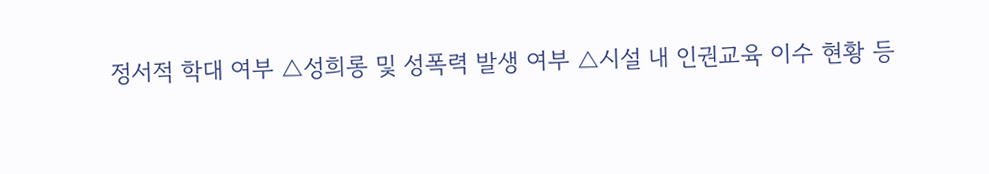정서적 학대 여부 △성희롱 및 성폭력 발생 여부 △시설 내 인권교육 이수 현황 등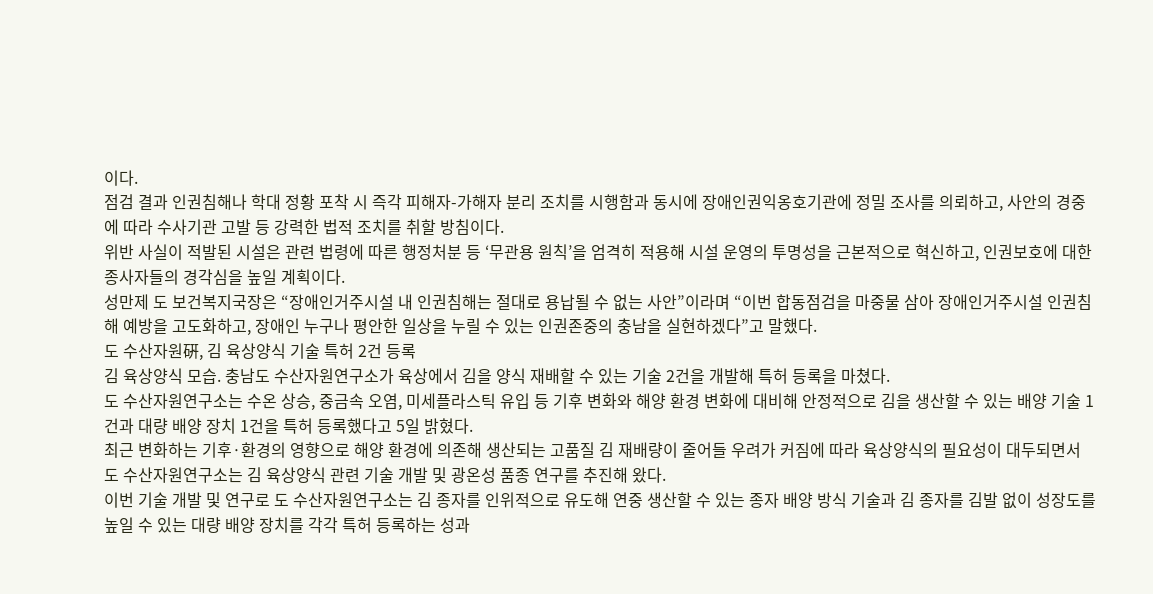이다.
점검 결과 인권침해나 학대 정황 포착 시 즉각 피해자-가해자 분리 조치를 시행함과 동시에 장애인권익옹호기관에 정밀 조사를 의뢰하고, 사안의 경중에 따라 수사기관 고발 등 강력한 법적 조치를 취할 방침이다.
위반 사실이 적발된 시설은 관련 법령에 따른 행정처분 등 ‘무관용 원칙’을 엄격히 적용해 시설 운영의 투명성을 근본적으로 혁신하고, 인권보호에 대한 종사자들의 경각심을 높일 계획이다.
성만제 도 보건복지국장은 “장애인거주시설 내 인권침해는 절대로 용납될 수 없는 사안”이라며 “이번 합동점검을 마중물 삼아 장애인거주시설 인권침해 예방을 고도화하고, 장애인 누구나 평안한 일상을 누릴 수 있는 인권존중의 충남을 실현하겠다”고 말했다.
도 수산자원硏, 김 육상양식 기술 특허 2건 등록
김 육상양식 모습. 충남도 수산자원연구소가 육상에서 김을 양식 재배할 수 있는 기술 2건을 개발해 특허 등록을 마쳤다.
도 수산자원연구소는 수온 상승, 중금속 오염, 미세플라스틱 유입 등 기후 변화와 해양 환경 변화에 대비해 안정적으로 김을 생산할 수 있는 배양 기술 1건과 대량 배양 장치 1건을 특허 등록했다고 5일 밝혔다.
최근 변화하는 기후·환경의 영향으로 해양 환경에 의존해 생산되는 고품질 김 재배량이 줄어들 우려가 커짐에 따라 육상양식의 필요성이 대두되면서 도 수산자원연구소는 김 육상양식 관련 기술 개발 및 광온성 품종 연구를 추진해 왔다.
이번 기술 개발 및 연구로 도 수산자원연구소는 김 종자를 인위적으로 유도해 연중 생산할 수 있는 종자 배양 방식 기술과 김 종자를 김발 없이 성장도를 높일 수 있는 대량 배양 장치를 각각 특허 등록하는 성과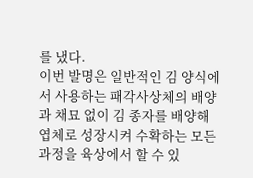를 냈다.
이번 발명은 일반적인 김 양식에서 사용하는 패각사상체의 배양과 채묘 없이 김 종자를 배양해 엽체로 성장시켜 수확하는 모든 과정을 육상에서 할 수 있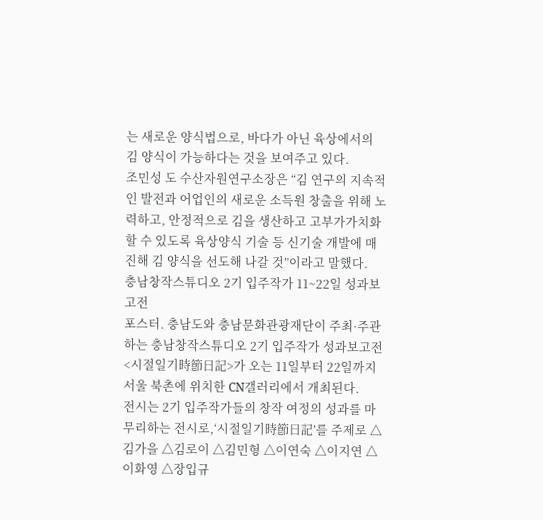는 새로운 양식법으로, 바다가 아닌 육상에서의 김 양식이 가능하다는 것을 보여주고 있다.
조민성 도 수산자원연구소장은 “김 연구의 지속적인 발전과 어업인의 새로운 소득원 창출을 위해 노력하고, 안정적으로 김을 생산하고 고부가가치화할 수 있도록 육상양식 기술 등 신기술 개발에 매진해 김 양식을 선도해 나갈 것”이라고 말했다.
충남창작스튜디오 2기 입주작가 11~22일 성과보고전
포스터. 충남도와 충남문화관광재단이 주최·주관하는 충남창작스튜디오 2기 입주작가 성과보고전 <시절일기時節日記>가 오는 11일부터 22일까지 서울 북촌에 위치한 CN갤러리에서 개최된다.
전시는 2기 입주작가들의 창작 여정의 성과를 마무리하는 전시로,‘시절일기時節日記’를 주제로 △김가을 △김로이 △김민형 △이연숙 △이지연 △이화영 △장입규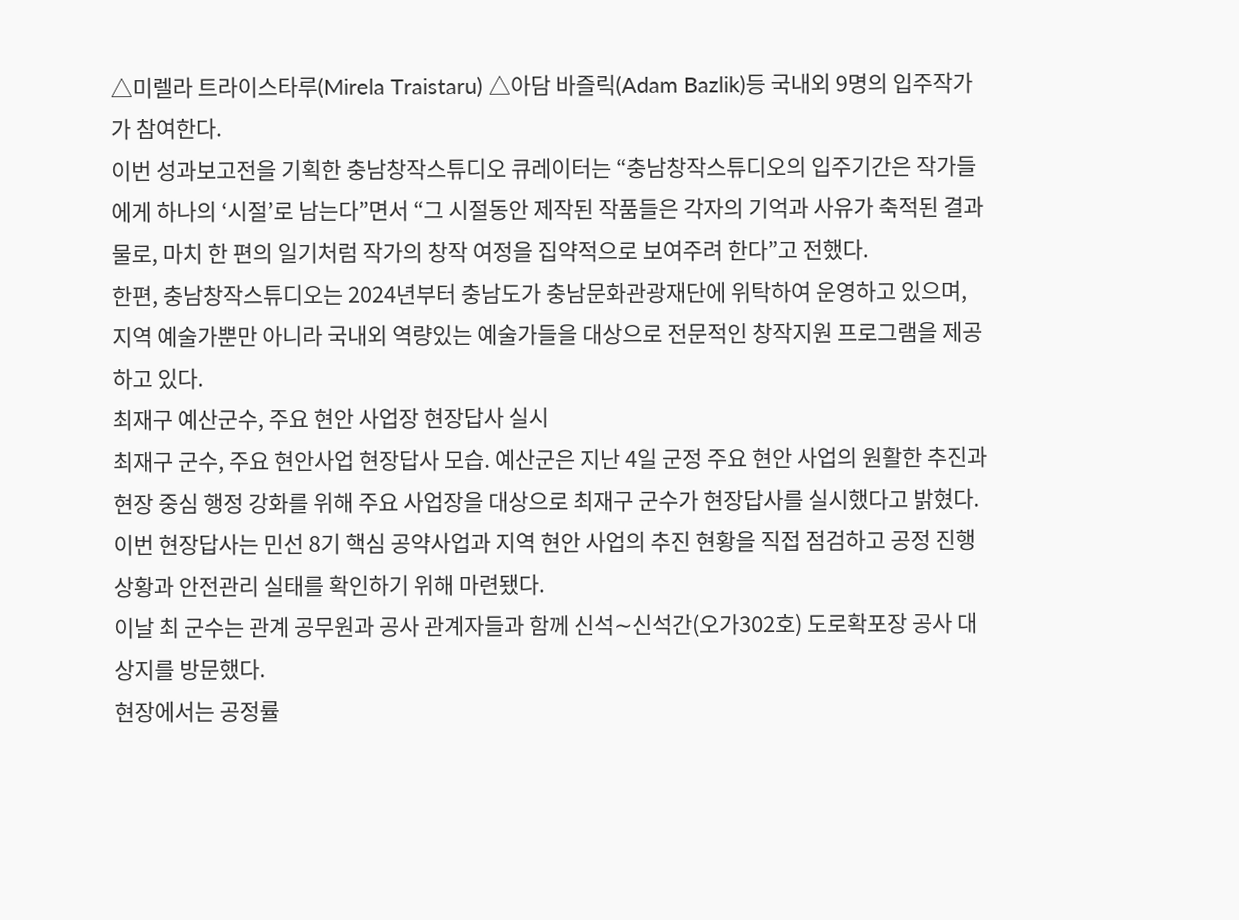△미렐라 트라이스타루(Mirela Traistaru) △아담 바즐릭(Adam Bazlik)등 국내외 9명의 입주작가가 참여한다.
이번 성과보고전을 기획한 충남창작스튜디오 큐레이터는 “충남창작스튜디오의 입주기간은 작가들에게 하나의 ‘시절’로 남는다”면서 “그 시절동안 제작된 작품들은 각자의 기억과 사유가 축적된 결과물로, 마치 한 편의 일기처럼 작가의 창작 여정을 집약적으로 보여주려 한다”고 전했다.
한편, 충남창작스튜디오는 2024년부터 충남도가 충남문화관광재단에 위탁하여 운영하고 있으며, 지역 예술가뿐만 아니라 국내외 역량있는 예술가들을 대상으로 전문적인 창작지원 프로그램을 제공하고 있다.
최재구 예산군수, 주요 현안 사업장 현장답사 실시
최재구 군수, 주요 현안사업 현장답사 모습. 예산군은 지난 4일 군정 주요 현안 사업의 원활한 추진과 현장 중심 행정 강화를 위해 주요 사업장을 대상으로 최재구 군수가 현장답사를 실시했다고 밝혔다.
이번 현장답사는 민선 8기 핵심 공약사업과 지역 현안 사업의 추진 현황을 직접 점검하고 공정 진행 상황과 안전관리 실태를 확인하기 위해 마련됐다.
이날 최 군수는 관계 공무원과 공사 관계자들과 함께 신석∼신석간(오가302호) 도로확포장 공사 대상지를 방문했다.
현장에서는 공정률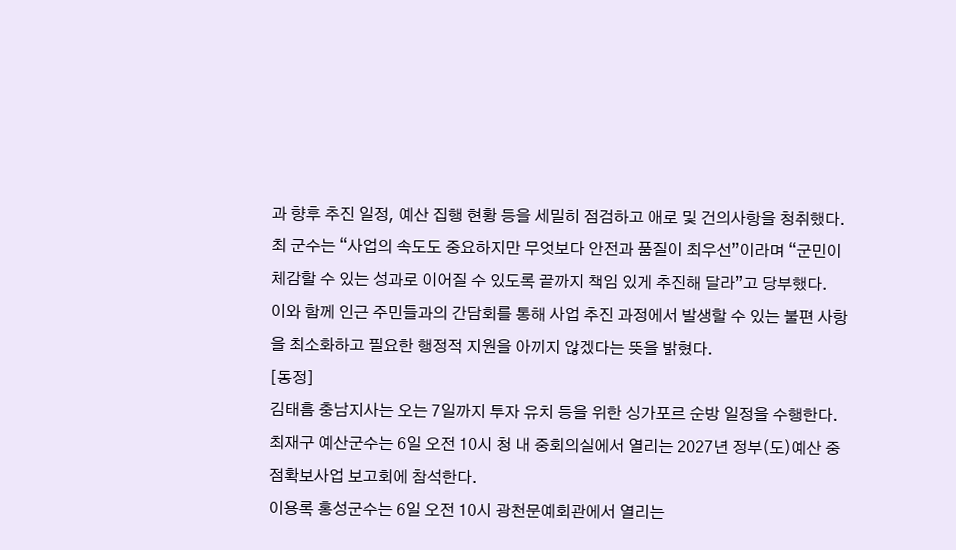과 향후 추진 일정, 예산 집행 현황 등을 세밀히 점검하고 애로 및 건의사항을 청취했다.
최 군수는 “사업의 속도도 중요하지만 무엇보다 안전과 품질이 최우선”이라며 “군민이 체감할 수 있는 성과로 이어질 수 있도록 끝까지 책임 있게 추진해 달라”고 당부했다.
이와 함께 인근 주민들과의 간담회를 통해 사업 추진 과정에서 발생할 수 있는 불편 사항을 최소화하고 필요한 행정적 지원을 아끼지 않겠다는 뜻을 밝혔다.
[동정]
김태흠 충남지사는 오는 7일까지 투자 유치 등을 위한 싱가포르 순방 일정을 수행한다.
최재구 예산군수는 6일 오전 10시 청 내 중회의실에서 열리는 2027년 정부(도)예산 중점확보사업 보고회에 참석한다.
이용록 홍성군수는 6일 오전 10시 광천문예회관에서 열리는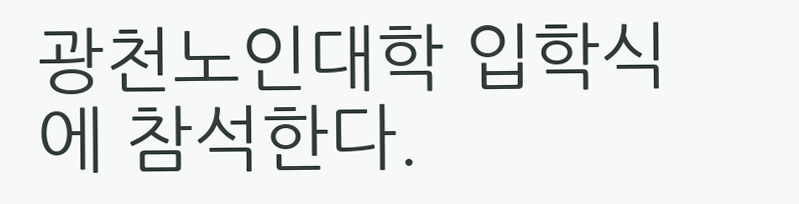광천노인대학 입학식에 참석한다.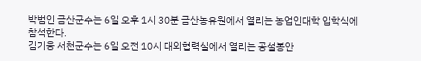박범인 금산군수는 6일 오후 1시 30분 금산농유원에서 열리는 농업인대학 입학식에 참석한다.
김기웅 서천군수는 6일 오전 10시 대외협력실에서 열리는 공설봉안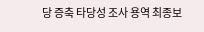당 증축 타당성 조사 용역 최종보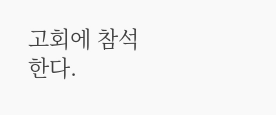고회에 참석한다.